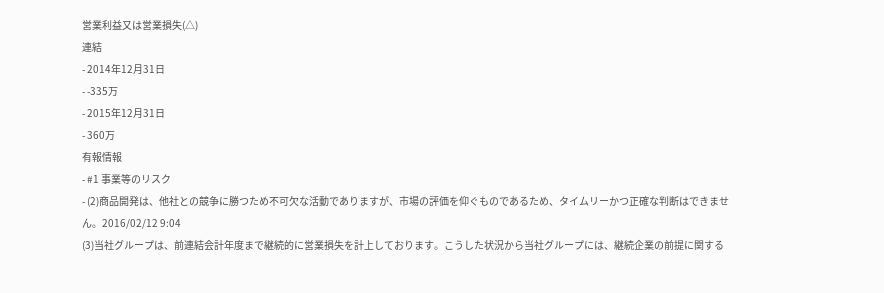営業利益又は営業損失(△)
連結
- 2014年12月31日
- -335万
- 2015年12月31日
- 360万
有報情報
- #1 事業等のリスク
- (2)商品開発は、他社との競争に勝つため不可欠な活動でありますが、市場の評価を仰ぐものであるため、タイムリーかつ正確な判断はできません。2016/02/12 9:04
(3)当社グループは、前連結会計年度まで継続的に営業損失を計上しております。こうした状況から当社グループには、継続企業の前提に関する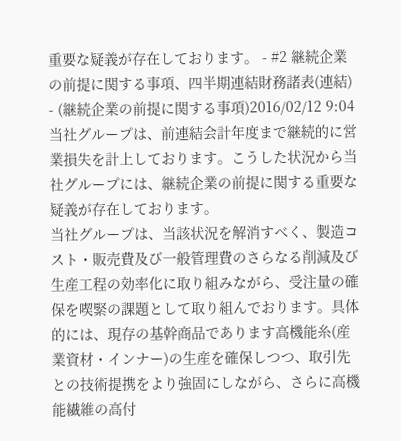重要な疑義が存在しております。 - #2 継続企業の前提に関する事項、四半期連結財務諸表(連結)
- (継続企業の前提に関する事項)2016/02/12 9:04
当社グループは、前連結会計年度まで継続的に営業損失を計上しております。こうした状況から当社グループには、継続企業の前提に関する重要な疑義が存在しております。
当社グループは、当該状況を解消すべく、製造コスト・販売費及び一般管理費のさらなる削減及び生産工程の効率化に取り組みながら、受注量の確保を喫緊の課題として取り組んでおります。具体的には、現存の基幹商品であります高機能糸(産業資材・インナー)の生産を確保しつつ、取引先との技術提携をより強固にしながら、さらに高機能繊維の高付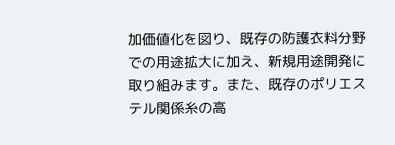加価値化を図り、既存の防護衣料分野での用途拡大に加え、新規用途開発に取り組みます。また、既存のポリエステル関係糸の高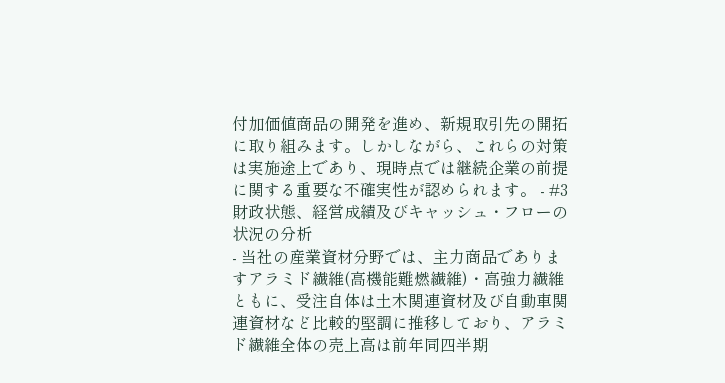付加価値商品の開発を進め、新規取引先の開拓に取り組みます。しかしながら、これらの対策は実施途上であり、現時点では継続企業の前提に関する重要な不確実性が認められます。 - #3 財政状態、経営成績及びキャッシュ・フローの状況の分析
- 当社の産業資材分野では、主力商品でありますアラミド繊維(高機能難燃繊維)・高強力繊維ともに、受注自体は土木関連資材及び自動車関連資材など比較的堅調に推移しており、アラミド繊維全体の売上高は前年同四半期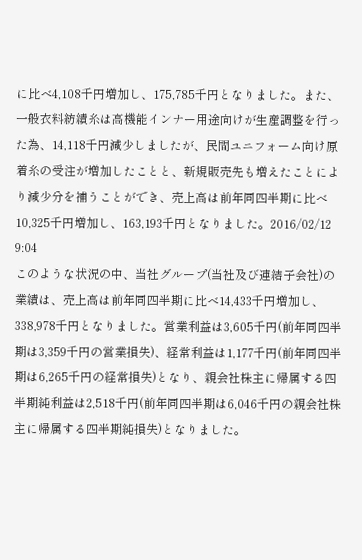に比べ4,108千円増加し、175,785千円となりました。また、一般衣料紡績糸は高機能インナー用途向けが生産調整を行った為、14,118千円減少しましたが、民間ユニフォーム向け原着糸の受注が増加したことと、新規販売先も増えたことにより減少分を補うことができ、売上高は前年同四半期に比べ10,325千円増加し、163,193千円となりました。2016/02/12 9:04
このような状況の中、当社グループ(当社及び連結子会社)の業績は、売上高は前年同四半期に比べ14,433千円増加し、338,978千円となりました。営業利益は3,605千円(前年同四半期は3,359千円の営業損失)、経常利益は1,177千円(前年同四半期は6,265千円の経常損失)となり、親会社株主に帰属する四半期純利益は2,518千円(前年同四半期は6,046千円の親会社株主に帰属する四半期純損失)となりました。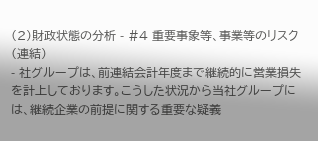(2)財政状態の分析 - #4 重要事象等、事業等のリスク(連結)
- 社グループは、前連結会計年度まで継続的に営業損失を計上しております。こうした状況から当社グループには、継続企業の前提に関する重要な疑義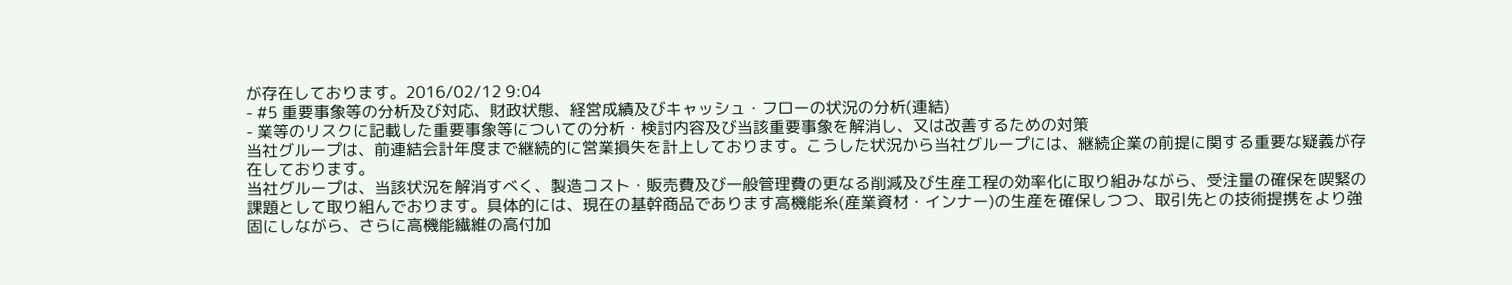が存在しております。2016/02/12 9:04
- #5 重要事象等の分析及び対応、財政状態、経営成績及びキャッシュ・フローの状況の分析(連結)
- 業等のリスクに記載した重要事象等についての分析・検討内容及び当該重要事象を解消し、又は改善するための対策
当社グループは、前連結会計年度まで継続的に営業損失を計上しております。こうした状況から当社グループには、継続企業の前提に関する重要な疑義が存在しております。
当社グループは、当該状況を解消すべく、製造コスト・販売費及び一般管理費の更なる削減及び生産工程の効率化に取り組みながら、受注量の確保を喫緊の課題として取り組んでおります。具体的には、現在の基幹商品であります高機能糸(産業資材・インナー)の生産を確保しつつ、取引先との技術提携をより強固にしながら、さらに高機能繊維の高付加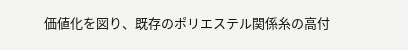価値化を図り、既存のポリエステル関係糸の高付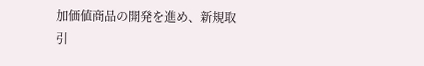加価値商品の開発を進め、新規取引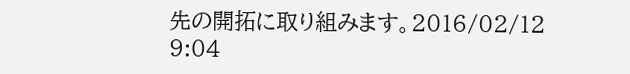先の開拓に取り組みます。2016/02/12 9:04